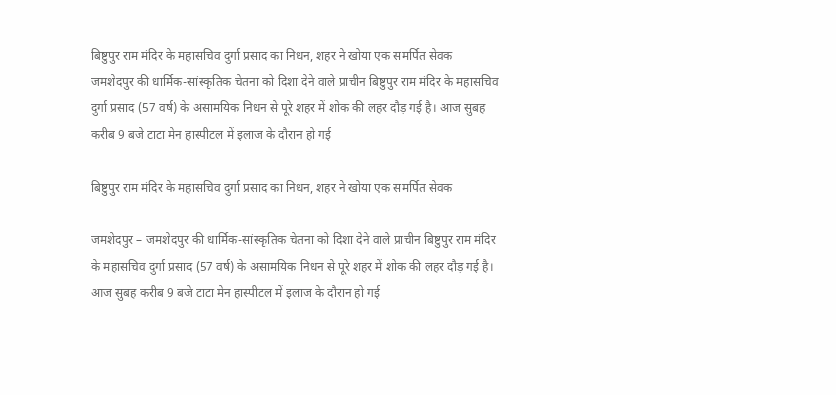बिष्टुपुर राम मंदिर के महासचिव दुर्गा प्रसाद का निधन, शहर ने खोया एक समर्पित सेवक
जमशेदपुर की धार्मिक-सांस्कृतिक चेतना को दिशा देने वाले प्राचीन बिष्टुपुर राम मंदिर के महासचिव दुर्गा प्रसाद (57 वर्ष) के असामयिक निधन से पूरे शहर में शोक की लहर दौड़ गई है। आज सुबह करीब 9 बजे टाटा मेन हास्पीटल में इलाज के दौरान हो गई

बिष्टुपुर राम मंदिर के महासचिव दुर्गा प्रसाद का निधन, शहर ने खोया एक समर्पित सेवक

जमशेदपुर – जमशेदपुर की धार्मिक-सांस्कृतिक चेतना को दिशा देने वाले प्राचीन बिष्टुपुर राम मंदिर के महासचिव दुर्गा प्रसाद (57 वर्ष) के असामयिक निधन से पूरे शहर में शोक की लहर दौड़ गई है। आज सुबह करीब 9 बजे टाटा मेन हास्पीटल में इलाज के दौरान हो गई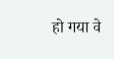हो गया वे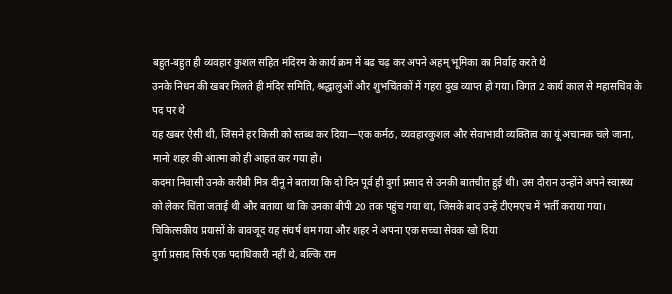बहुत-बहुत ही व्यवहार कुशल सहित मंदिरम के कार्य क्रम में बढ चढ़ कर अपने अहम् भूमिका का निर्वाह करते थे
उनके निधन की खबर मिलते ही मंदिर समिति, श्रद्धालुओं और शुभचिंतकों में गहरा दुख व्याप्त हो गया। विगत 2 कार्य काल से महासचिव के पद पर थे
यह खबर ऐसी थी, जिसने हर किसी को स्तब्ध कर दिया—एक कर्मठ, व्यवहारकुशल और सेवाभावी व्यक्तित्व का यूं अचानक चले जाना, मानो शहर की आत्मा को ही आहत कर गया हो।
कदमा निवासी उनके करीबी मित्र दीनू ने बताया कि दो दिन पूर्व ही दुर्गा प्रसाद से उनकी बातचीत हुई थी। उस दौरान उन्होंने अपने स्वास्थ्य को लेकर चिंता जताई थी और बताया था कि उनका बीपी 20 तक पहुंच गया था, जिसके बाद उन्हें टीएमएच में भर्ती कराया गया। चिकित्सकीय प्रयासों के बावजूद यह संघर्ष थम गया और शहर ने अपना एक सच्चा सेवक खो दिया
दुर्गा प्रसाद सिर्फ एक पदाधिकारी नहीं थे, बल्कि राम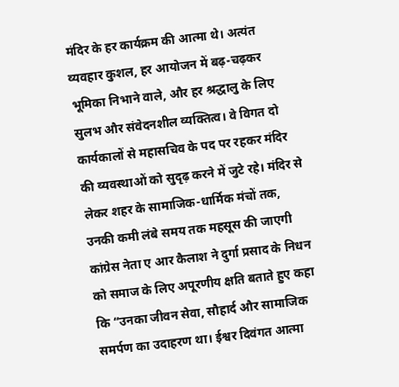मंदिर के हर कार्यक्रम की आत्मा थे। अत्यंत व्यवहार कुशल, हर आयोजन में बढ़-चढ़कर भूमिका निभाने वाले, और हर श्रद्धालु के लिए सुलभ और संवेदनशील व्यक्तित्व। वे विगत दो कार्यकालों से महासचिव के पद पर रहकर मंदिर की व्यवस्थाओं को सुदृढ़ करने में जुटे रहे। मंदिर से लेकर शहर के सामाजिक-धार्मिक मंचों तक, उनकी कमी लंबे समय तक महसूस की जाएगी
कांग्रेस नेता ए आर कैलाश ने दुर्गा प्रसाद के निधन को समाज के लिए अपूरणीय क्षति बताते हुए कहा कि “उनका जीवन सेवा, सौहार्द और सामाजिक समर्पण का उदाहरण था। ईश्वर दिवंगत आत्मा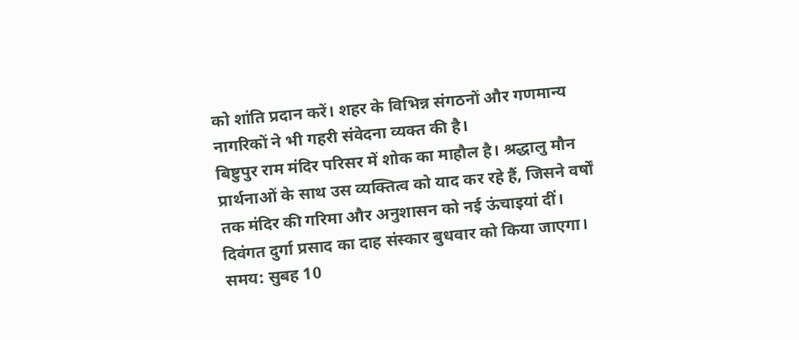को शांति प्रदान करें। शहर के विभिन्न संगठनों और गणमान्य नागरिकों ने भी गहरी संवेदना व्यक्त की है।
बिष्टुपुर राम मंदिर परिसर में शोक का माहौल है। श्रद्धालु मौन प्रार्थनाओं के साथ उस व्यक्तित्व को याद कर रहे हैं, जिसने वर्षों तक मंदिर की गरिमा और अनुशासन को नई ऊंचाइयां दीं।
दिवंगत दुर्गा प्रसाद का दाह संस्कार बुधवार को किया जाएगा। समय: सुबह 10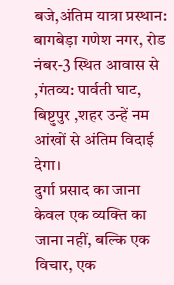बजे,अंतिम यात्रा प्रस्थान: बागबेड़ा गणेश नगर, रोड नंबर-3 स्थित आवास से ,गंतव्य: पार्वती घाट, बिष्टुपुर ,शहर उन्हें नम आंखों से अंतिम विदाई देगा।
दुर्गा प्रसाद का जाना केवल एक व्यक्ति का जाना नहीं, बल्कि एक विचार, एक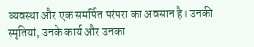व्यवस्था और एक समर्पित परंपरा का अवसान है। उनकी स्मृतियां, उनके कार्य और उनका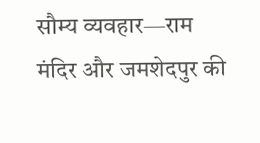सौम्य व्यवहार—राम मंदिर और जमशेदपुर की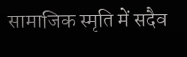सामाजिक स्मृति में सदैव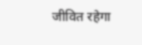जीवित रहेगा